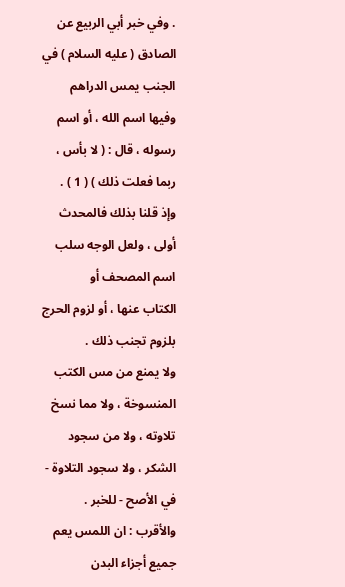. وفي خبر أبي الربيع عن الصادق ( عليه السلام ) في الجنب يمس الدراهم
وفيها اسم الله ، أو اسم رسوله ، قال : ( لا بأس ، ربما فعلت ذلك ) ( 1 ) .
وإذ قلنا بذلك فالمحدث أولى ، ولعل الوجه سلب اسم المصحف أو
الكتاب عنها ، أو لزوم الحرج بلزوم تجنب ذلك .
ولا يمنع من مس الكتب المنسوخة ، ولا مما نسخ تلاوته ، ولا من سجود
الشكر ، ولا سجود التلاوة - في الأصح - للخبر .
والأقرب : ان اللمس يعم جميع أجزاء البدن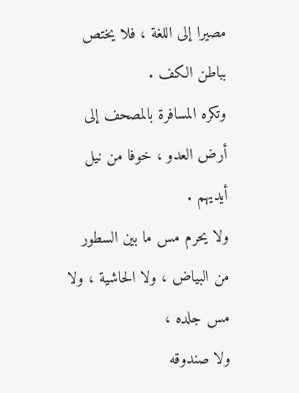مصيرا إلى اللغة ، فلا يختص
بباطن الكف .
وتكره المسافرة بالمصحف إلى أرض العدو ، خوفا من نيل أيديهم .
ولا يحرم مس ما بين السطور من البياض ، ولا الحاشية ، ولا مس جلده ،
ولا صندوقه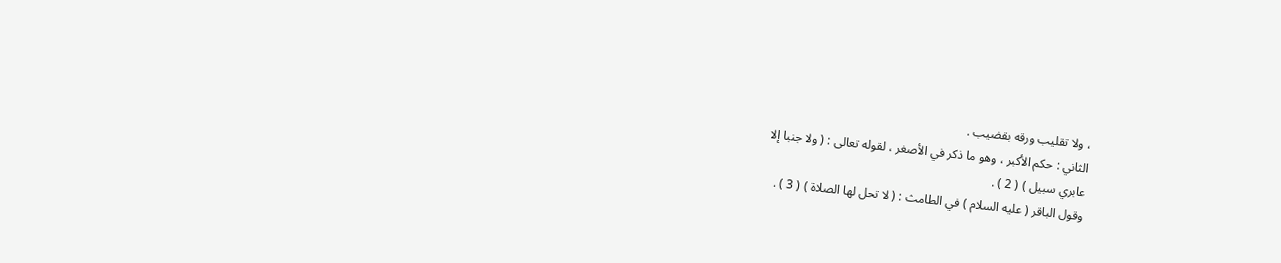، ولا تقليب ورقه بقضيب .
الثاني : حكم الأكبر ، وهو ما ذكر في الأصغر ، لقوله تعالى : ( ولا جنبا إلا
عابري سبيل ) ( 2 ) .
وقول الباقر ( عليه السلام ) في الطامث : ( لا تحل لها الصلاة ) ( 3 ) .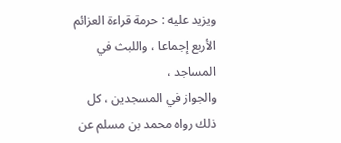ويزيد عليه : حرمة قراءة العزائم الأربع إجماعا ، واللبث في المساجد ،
والجواز في المسجدين ، كل ذلك رواه محمد بن مسلم عن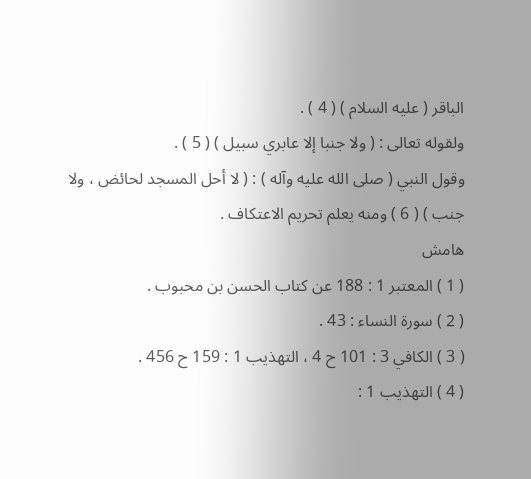الباقر ( عليه السلام ) ( 4 ) .
ولقوله تعالى : ( ولا جنبا إلا عابري سبيل ) ( 5 ) .
وقول النبي ( صلى الله عليه وآله ) : ( لا أحل المسجد لحائض ، ولا
جنب ) ( 6 ) ومنه يعلم تحريم الاعتكاف .
هامش
( 1 ) المعتبر 1 : 188 عن كتاب الحسن بن محبوب .
( 2 ) سورة النساء : 43 .
( 3 ) الكافي 3 : 101 ح 4 ، التهذيب 1 : 159 ح 456 .
( 4 ) التهذيب 1 :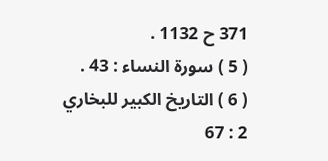371 ح 1132 .
( 5 ) سورة النساء : 43 .
( 6 ) التاريخ الكبير للبخاري 2 : 67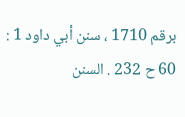برقم 1710 ، سنن أبي داود 1 : 60 ح 232 . السنن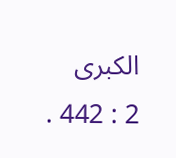الكبرى
2 : 442 .